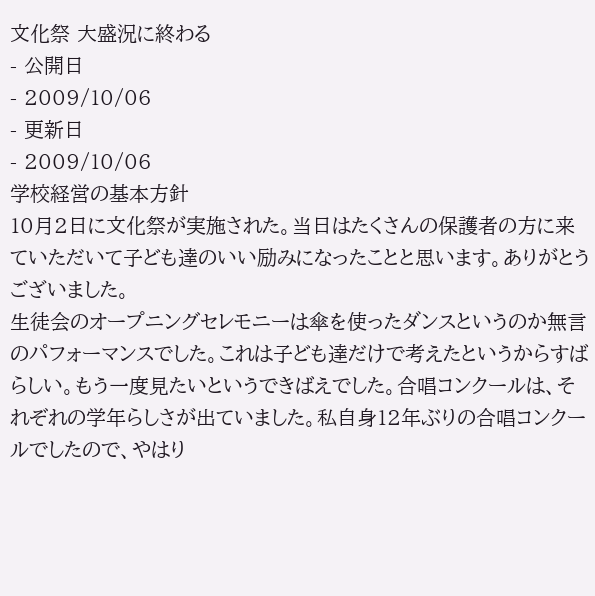文化祭 大盛況に終わる
- 公開日
- 2009/10/06
- 更新日
- 2009/10/06
学校経営の基本方針
10月2日に文化祭が実施された。当日はたくさんの保護者の方に来ていただいて子ども達のいい励みになったことと思います。ありがとうございました。
生徒会のオープニングセレモニーは傘を使ったダンスというのか無言のパフォーマンスでした。これは子ども達だけで考えたというからすばらしい。もう一度見たいというできばえでした。合唱コンクールは、それぞれの学年らしさが出ていました。私自身12年ぶりの合唱コンクールでしたので、やはり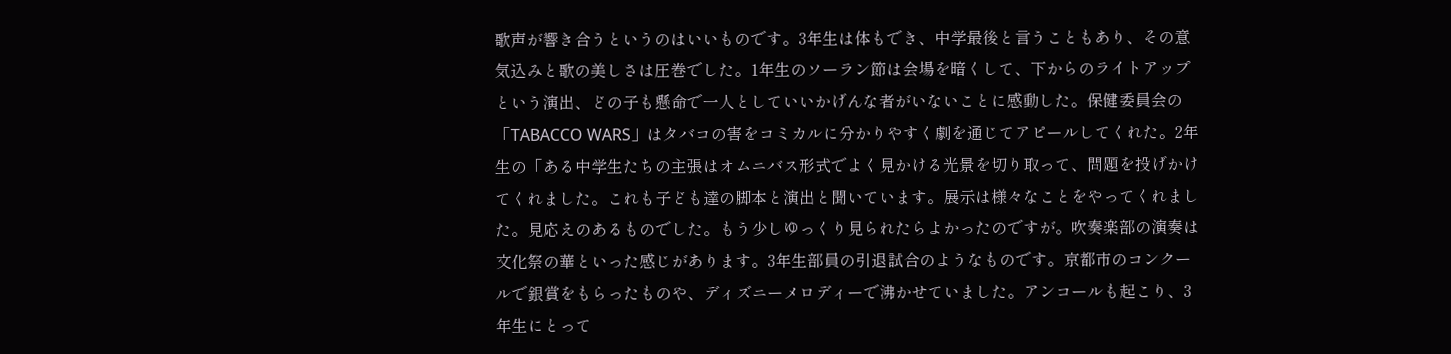歌声が響き合うというのはいいものです。3年生は体もでき、中学最後と言うこともあり、その意気込みと歌の美しさは圧巻でした。1年生のソーラン節は会場を暗くして、下からのライトアップという演出、どの子も懸命で一人としていいかげんな者がいないことに感動した。保健委員会の「TABACCO WARS」はタバコの害をコミカルに分かりやすく劇を通じてアピールしてくれた。2年生の「ある中学生たちの主張はオムニバス形式でよく見かける光景を切り取って、問題を投げかけてくれました。これも子ども達の脚本と演出と聞いています。展示は様々なことをやってくれました。見応えのあるものでした。もう少しゆっくり見られたらよかったのですが。吹奏楽部の演奏は文化祭の華といった感じがあります。3年生部員の引退試合のようなものです。京都市のコンクールで銀賞をもらったものや、ディズニーメロディーで沸かせていました。アンコールも起こり、3年生にとって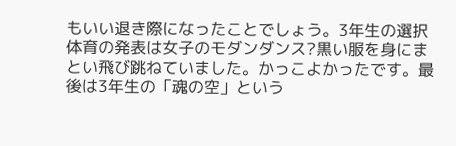もいい退き際になったことでしょう。3年生の選択体育の発表は女子のモダンダンス?黒い服を身にまとい飛び跳ねていました。かっこよかったです。最後は3年生の「魂の空」という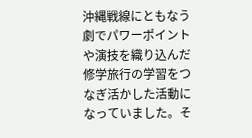沖縄戦線にともなう劇でパワーポイントや演技を織り込んだ修学旅行の学習をつなぎ活かした活動になっていました。そ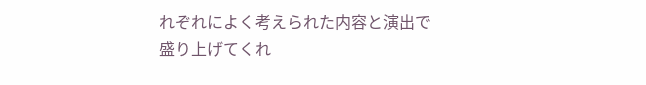れぞれによく考えられた内容と演出で盛り上げてくれ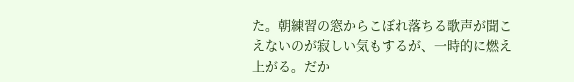た。朝練習の窓からこぼれ落ちる歌声が聞こえないのが寂しい気もするが、一時的に燃え上がる。だか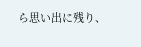ら思い出に残り、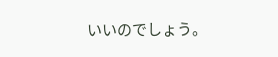いいのでしょう。